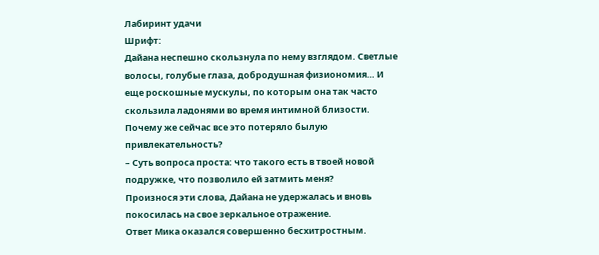Лабиринт удачи
Шрифт:
Дайана неспешно скользнула по нему взглядом. Светлые волосы, голубые глаза, добродушная физиономия… И еще роскошные мускулы, по которым она так часто скользила ладонями во время интимной близости. Почему же сейчас все это потеряло былую привлекательность?
– Суть вопроса проста: что такого есть в твоей новой подружке, что позволило ей затмить меня?
Произнося эти слова, Дайана не удержалась и вновь покосилась на свое зеркальное отражение.
Ответ Мика оказался совершенно бесхитростным.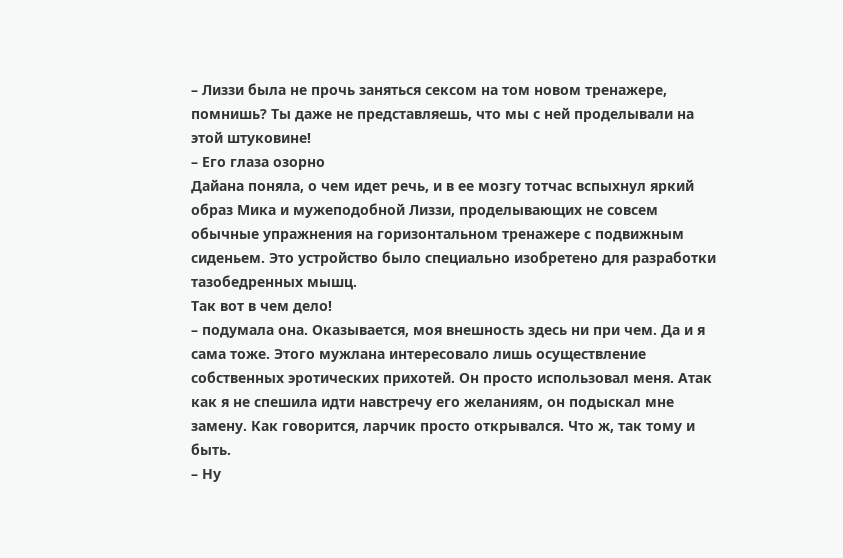– Лиззи была не прочь заняться сексом на том новом тренажере, помнишь? Ты даже не представляешь, что мы с ней проделывали на этой штуковине!
– Его глаза озорно
Дайана поняла, о чем идет речь, и в ее мозгу тотчас вспыхнул яркий образ Мика и мужеподобной Лиззи, проделывающих не совсем обычные упражнения на горизонтальном тренажере с подвижным сиденьем. Это устройство было специально изобретено для разработки тазобедренных мышц.
Так вот в чем дело!
– подумала она. Оказывается, моя внешность здесь ни при чем. Да и я сама тоже. Этого мужлана интересовало лишь осуществление собственных эротических прихотей. Он просто использовал меня. Атак как я не спешила идти навстречу его желаниям, он подыскал мне замену. Как говорится, ларчик просто открывался. Что ж, так тому и быть.
– Ну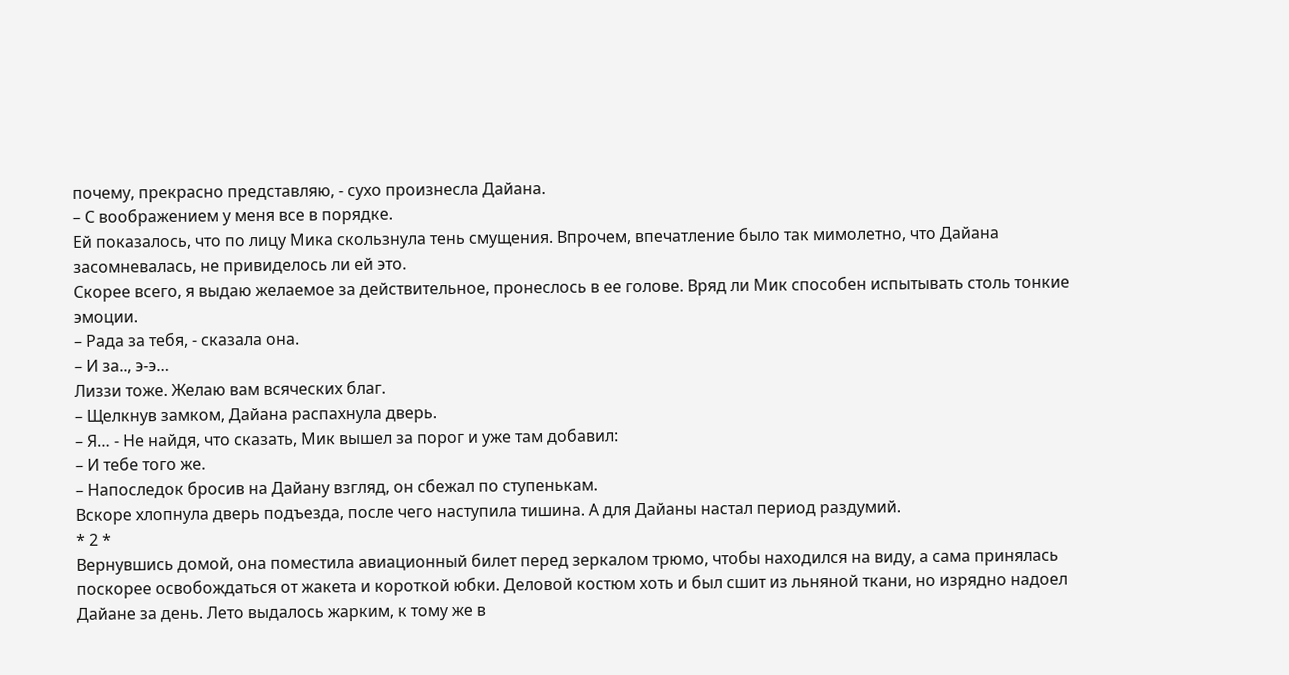почему, прекрасно представляю, - сухо произнесла Дайана.
– С воображением у меня все в порядке.
Ей показалось, что по лицу Мика скользнула тень смущения. Впрочем, впечатление было так мимолетно, что Дайана засомневалась, не привиделось ли ей это.
Скорее всего, я выдаю желаемое за действительное, пронеслось в ее голове. Вряд ли Мик способен испытывать столь тонкие эмоции.
– Рада за тебя, - сказала она.
– И за.., э-э…
Лиззи тоже. Желаю вам всяческих благ.
– Щелкнув замком, Дайана распахнула дверь.
– Я… - Не найдя, что сказать, Мик вышел за порог и уже там добавил:
– И тебе того же.
– Напоследок бросив на Дайану взгляд, он сбежал по ступенькам.
Вскоре хлопнула дверь подъезда, после чего наступила тишина. А для Дайаны настал период раздумий.
* 2 *
Вернувшись домой, она поместила авиационный билет перед зеркалом трюмо, чтобы находился на виду, а сама принялась поскорее освобождаться от жакета и короткой юбки. Деловой костюм хоть и был сшит из льняной ткани, но изрядно надоел Дайане за день. Лето выдалось жарким, к тому же в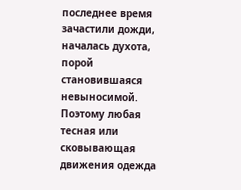последнее время зачастили дожди, началась духота, порой становившаяся невыносимой. Поэтому любая тесная или сковывающая движения одежда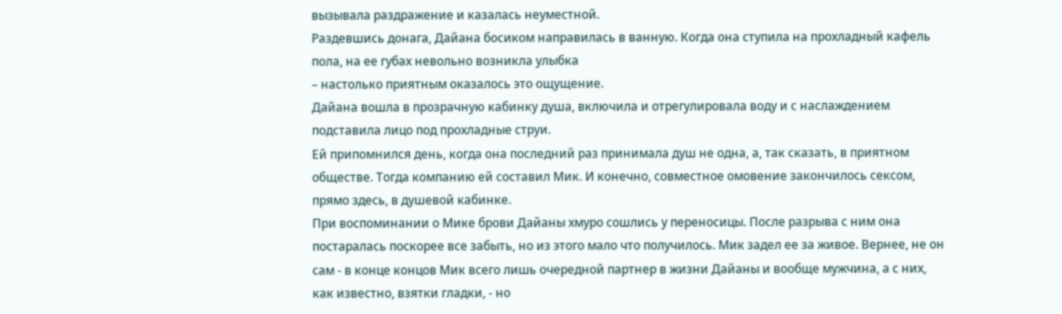вызывала раздражение и казалась неуместной.
Раздевшись донага, Дайана босиком направилась в ванную. Когда она ступила на прохладный кафель пола, на ее губах невольно возникла улыбка
– настолько приятным оказалось это ощущение.
Дайана вошла в прозрачную кабинку душа, включила и отрегулировала воду и с наслаждением подставила лицо под прохладные струи.
Ей припомнился день, когда она последний раз принимала душ не одна, а, так сказать, в приятном обществе. Тогда компанию ей составил Мик. И конечно, совместное омовение закончилось сексом, прямо здесь, в душевой кабинке.
При воспоминании о Мике брови Дайаны хмуро сошлись у переносицы. После разрыва с ним она постаралась поскорее все забыть, но из этого мало что получилось. Мик задел ее за живое. Вернее, не он сам - в конце концов Мик всего лишь очередной партнер в жизни Дайаны и вообще мужчина, а с них, как известно, взятки гладки, - но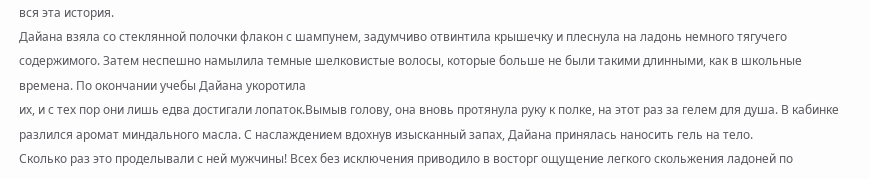вся эта история.
Дайана взяла со стеклянной полочки флакон с шампунем, задумчиво отвинтила крышечку и плеснула на ладонь немного тягучего содержимого. Затем неспешно намылила темные шелковистые волосы, которые больше не были такими длинными, как в школьные времена. По окончании учебы Дайана укоротила
их, и с тех пор они лишь едва достигали лопаток.Вымыв голову, она вновь протянула руку к полке, на этот раз за гелем для душа. В кабинке разлился аромат миндального масла. С наслаждением вдохнув изысканный запах, Дайана принялась наносить гель на тело.
Сколько раз это проделывали с ней мужчины! Всех без исключения приводило в восторг ощущение легкого скольжения ладоней по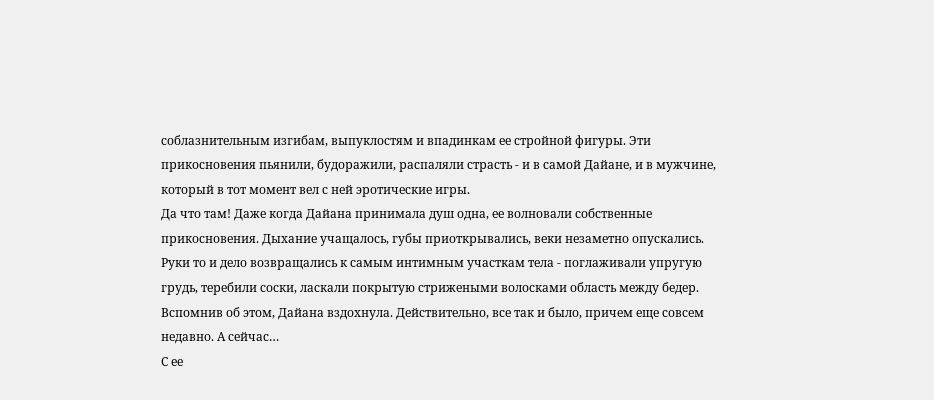соблазнительным изгибам, выпуклостям и впадинкам ее стройной фигуры. Эти прикосновения пьянили, будоражили, распаляли страсть - и в самой Дайане, и в мужчине, который в тот момент вел с ней эротические игры.
Да что там! Даже когда Дайана принимала душ одна, ее волновали собственные прикосновения. Дыхание учащалось, губы приоткрывались, веки незаметно опускались. Руки то и дело возвращались к самым интимным участкам тела - поглаживали упругую грудь, теребили соски, ласкали покрытую стрижеными волосками область между бедер.
Вспомнив об этом, Дайана вздохнула. Действительно, все так и было, причем еще совсем недавно. А сейчас…
С ее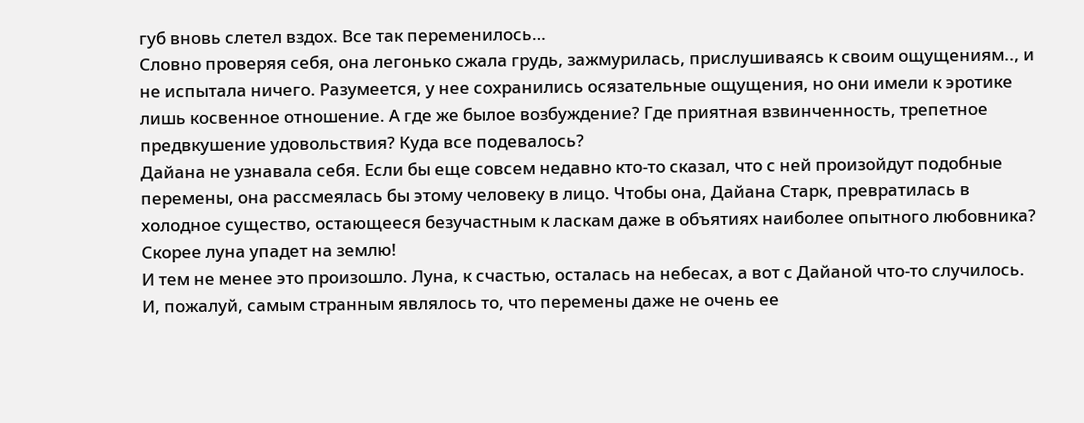губ вновь слетел вздох. Все так переменилось…
Словно проверяя себя, она легонько сжала грудь, зажмурилась, прислушиваясь к своим ощущениям.., и не испытала ничего. Разумеется, у нее сохранились осязательные ощущения, но они имели к эротике лишь косвенное отношение. А где же былое возбуждение? Где приятная взвинченность, трепетное предвкушение удовольствия? Куда все подевалось?
Дайана не узнавала себя. Если бы еще совсем недавно кто-то сказал, что с ней произойдут подобные перемены, она рассмеялась бы этому человеку в лицо. Чтобы она, Дайана Старк, превратилась в холодное существо, остающееся безучастным к ласкам даже в объятиях наиболее опытного любовника? Скорее луна упадет на землю!
И тем не менее это произошло. Луна, к счастью, осталась на небесах, а вот с Дайаной что-то случилось. И, пожалуй, самым странным являлось то, что перемены даже не очень ее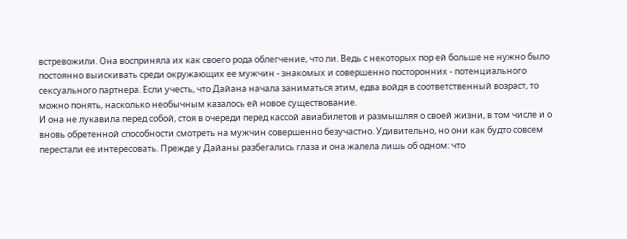встревожили. Она восприняла их как своего рода облегчение, что ли. Ведь с некоторых пор ей больше не нужно было постоянно выискивать среди окружающих ее мужчин - знакомых и совершенно посторонних - потенциального сексуального партнера. Если учесть, что Дайана начала заниматься этим, едва войдя в соответственный возраст, то можно понять, насколько необычным казалось ей новое существование.
И она не лукавила перед собой, стоя в очереди перед кассой авиабилетов и размышляя о своей жизни, в том числе и о вновь обретенной способности смотреть на мужчин совершенно безучастно. Удивительно, но они как будто совсем перестали ее интересовать. Прежде у Дайаны разбегались глаза и она жалела лишь об одном: что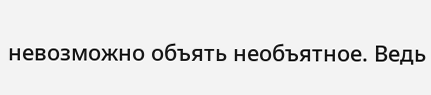невозможно объять необъятное. Ведь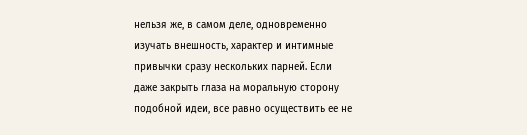нельзя же, в самом деле, одновременно изучать внешность, характер и интимные привычки сразу нескольких парней. Если даже закрыть глаза на моральную сторону подобной идеи, все равно осуществить ее не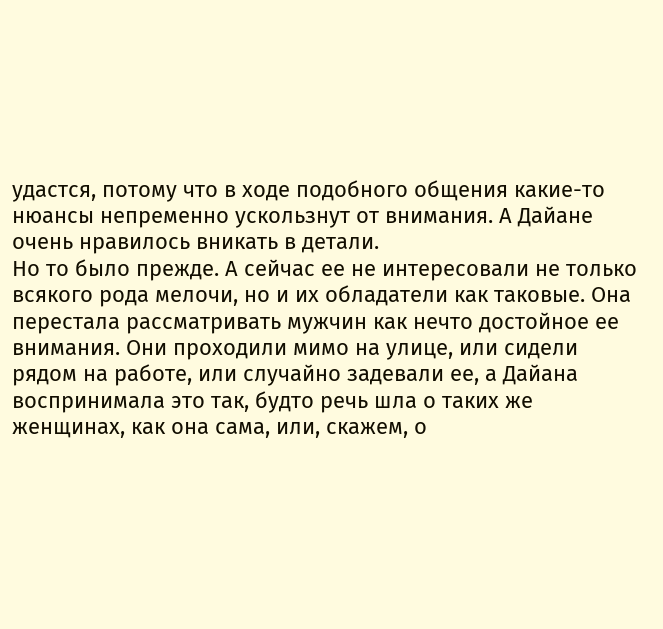удастся, потому что в ходе подобного общения какие-то нюансы непременно ускользнут от внимания. А Дайане очень нравилось вникать в детали.
Но то было прежде. А сейчас ее не интересовали не только всякого рода мелочи, но и их обладатели как таковые. Она перестала рассматривать мужчин как нечто достойное ее внимания. Они проходили мимо на улице, или сидели рядом на работе, или случайно задевали ее, а Дайана воспринимала это так, будто речь шла о таких же женщинах, как она сама, или, скажем, о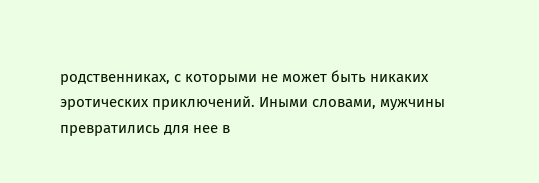родственниках, с которыми не может быть никаких эротических приключений. Иными словами, мужчины превратились для нее в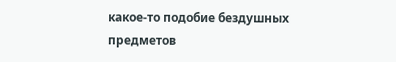какое-то подобие бездушных предметов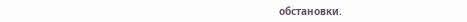обстановки.